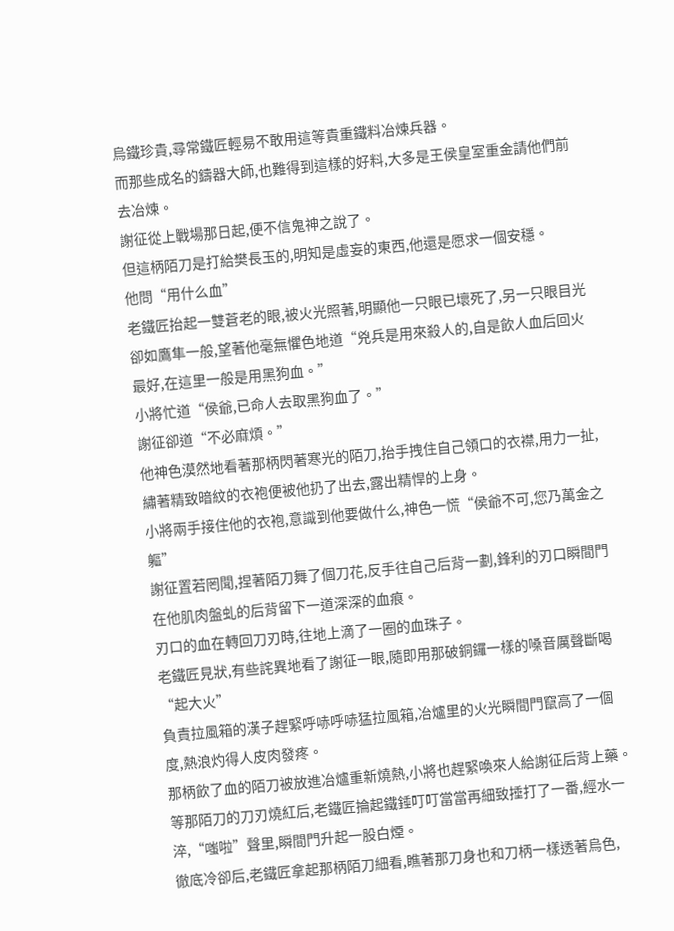烏鐵珍貴,尋常鐵匠輕易不敢用這等貴重鐵料冶煉兵器。
而那些成名的鑄器大師,也難得到這樣的好料,大多是王侯皇室重金請他們前去冶煉。
謝征從上戰場那日起,便不信鬼神之說了。
但這柄陌刀是打給樊長玉的,明知是虛妄的東西,他還是愿求一個安穩。
他問“用什么血”
老鐵匠抬起一雙蒼老的眼,被火光照著,明顯他一只眼已壞死了,另一只眼目光卻如鷹隼一般,望著他毫無懼色地道“兇兵是用來殺人的,自是飲人血后回火最好,在這里一般是用黑狗血。”
小將忙道“侯爺,已命人去取黑狗血了。”
謝征卻道“不必麻煩。”
他神色漠然地看著那柄閃著寒光的陌刀,抬手拽住自己領口的衣襟,用力一扯,繡著精致暗紋的衣袍便被他扔了出去,露出精悍的上身。
小將兩手接住他的衣袍,意識到他要做什么,神色一慌“侯爺不可,您乃萬金之軀”
謝征置若罔聞,捏著陌刀舞了個刀花,反手往自己后背一劃,鋒利的刃口瞬間門在他肌肉盤虬的后背留下一道深深的血痕。
刃口的血在轉回刀刃時,往地上滴了一圈的血珠子。
老鐵匠見狀,有些詫異地看了謝征一眼,隨即用那破銅鑼一樣的嗓音厲聲斷喝“起大火”
負責拉風箱的漢子趕緊呼哧呼哧猛拉風箱,冶爐里的火光瞬間門竄高了一個度,熱浪灼得人皮肉發疼。
那柄飲了血的陌刀被放進冶爐重新燒熱,小將也趕緊喚來人給謝征后背上藥。
等那陌刀的刀刃燒紅后,老鐵匠掄起鐵錘叮叮當當再細致捶打了一番,經水一淬,“嗤啦”聲里,瞬間門升起一股白煙。
徹底冷卻后,老鐵匠拿起那柄陌刀細看,瞧著那刀身也和刀柄一樣透著烏色,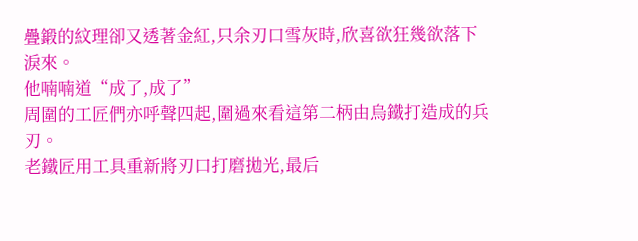疊鍛的紋理卻又透著金紅,只余刃口雪灰時,欣喜欲狂幾欲落下淚來。
他喃喃道“成了,成了”
周圍的工匠們亦呼聲四起,圍過來看這第二柄由烏鐵打造成的兵刃。
老鐵匠用工具重新將刃口打磨拋光,最后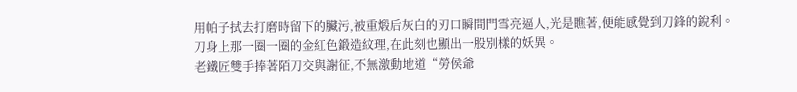用帕子拭去打磨時留下的臟污,被重煅后灰白的刃口瞬間門雪亮逼人,光是瞧著,便能感覺到刀鋒的銳利。
刀身上那一圈一圈的金紅色鍛造紋理,在此刻也顯出一股別樣的妖異。
老鐵匠雙手捧著陌刀交與謝征,不無激動地道“勞侯爺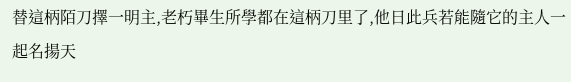替這柄陌刀擇一明主,老朽畢生所學都在這柄刀里了,他日此兵若能隨它的主人一起名揚天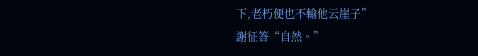下,老朽便也不輸他云崖子”
謝征答“自然。”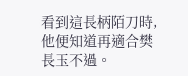看到這長柄陌刀時,他便知道再適合樊長玉不過。